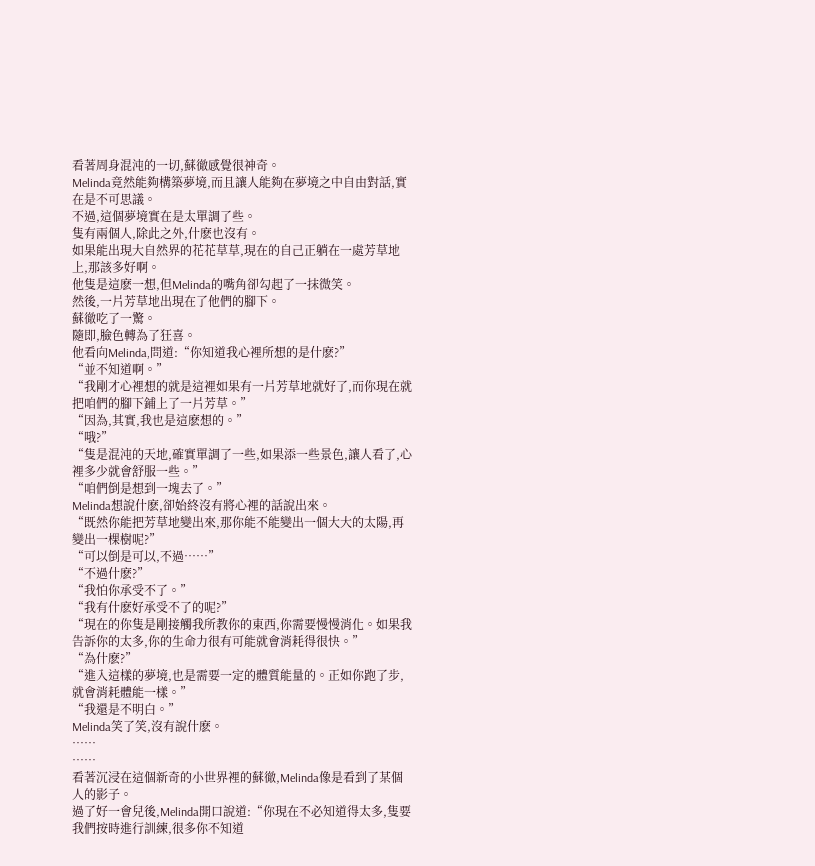看著周身混沌的一切,蘇徹感覺很神奇。
Melinda竟然能夠構築夢境,而且讓人能夠在夢境之中自由對話,實在是不可思議。
不過,這個夢境實在是太單調了些。
隻有兩個人,除此之外,什麽也沒有。
如果能出現大自然界的花花草草,現在的自己正躺在一處芳草地上,那該多好啊。
他隻是這麽一想,但Melinda的嘴角卻勾起了一抹微笑。
然後,一片芳草地出現在了他們的腳下。
蘇徹吃了一驚。
隨即,臉色轉為了狂喜。
他看向Melinda,問道:“你知道我心裡所想的是什麽?”
“並不知道啊。”
“我剛才心裡想的就是這裡如果有一片芳草地就好了,而你現在就把咱們的腳下鋪上了一片芳草。”
“因為,其實,我也是這麽想的。”
“哦?”
“隻是混沌的天地,確實單調了一些,如果添一些景色,讓人看了,心裡多少就會舒服一些。”
“咱們倒是想到一塊去了。”
Melinda想說什麽,卻始終沒有將心裡的話說出來。
“既然你能把芳草地變出來,那你能不能變出一個大大的太陽,再變出一棵樹呢?”
“可以倒是可以,不過……”
“不過什麽?”
“我怕你承受不了。”
“我有什麽好承受不了的呢?”
“現在的你隻是剛接觸我所教你的東西,你需要慢慢消化。如果我告訴你的太多,你的生命力很有可能就會消耗得很快。”
“為什麽?”
“進入這樣的夢境,也是需要一定的體質能量的。正如你跑了步,就會消耗體能一樣。”
“我還是不明白。”
Melinda笑了笑,沒有說什麽。
……
……
看著沉浸在這個新奇的小世界裡的蘇徹,Melinda像是看到了某個人的影子。
過了好一會兒後,Melinda開口說道:“你現在不必知道得太多,隻要我們按時進行訓練,很多你不知道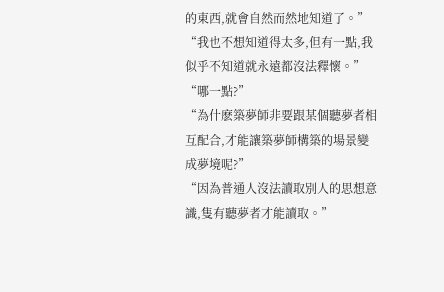的東西,就會自然而然地知道了。”
“我也不想知道得太多,但有一點,我似乎不知道就永遠都沒法釋懷。”
“哪一點?”
“為什麽築夢師非要跟某個聽夢者相互配合,才能讓築夢師構築的場景變成夢境呢?”
“因為普通人沒法讀取別人的思想意識,隻有聽夢者才能讀取。”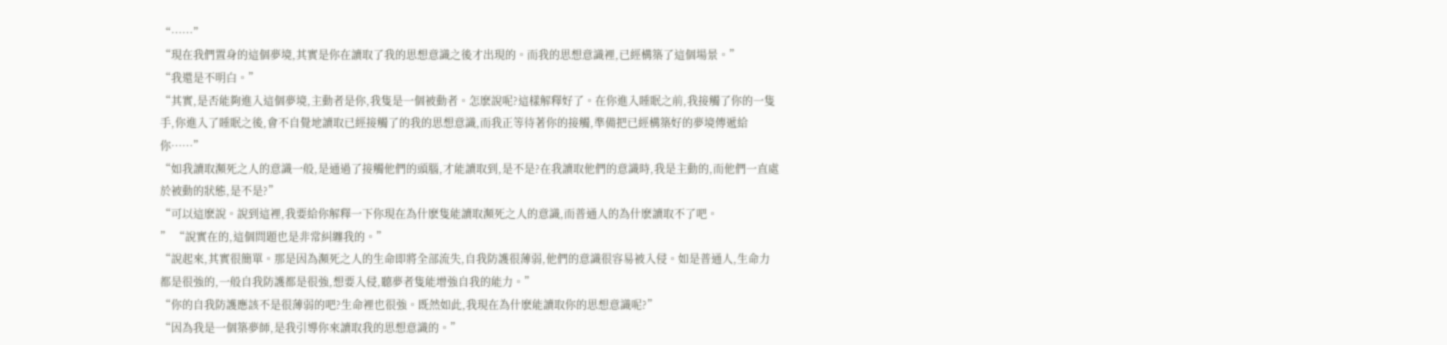“……”
“現在我們置身的這個夢境,其實是你在讀取了我的思想意識之後才出現的。而我的思想意識裡,已經構築了這個場景。”
“我還是不明白。”
“其實,是否能夠進入這個夢境,主動者是你,我隻是一個被動者。怎麽說呢?這樣解釋好了。在你進入睡眠之前,我接觸了你的一隻手,你進入了睡眠之後,會不自覺地讀取已經接觸了的我的思想意識,而我正等待著你的接觸,準備把已經構築好的夢境傳遞給你……”
“如我讀取瀕死之人的意識一般,是通過了接觸他們的頭腦,才能讀取到,是不是?在我讀取他們的意識時,我是主動的,而他們一直處於被動的狀態,是不是?”
“可以這麽說。說到這裡,我要給你解釋一下你現在為什麽隻能讀取瀕死之人的意識,而普通人的為什麽讀取不了吧。
” “說實在的,這個問題也是非常糾纏我的。”
“說起來,其實很簡單。那是因為瀕死之人的生命即將全部流失,自我防護很薄弱,他們的意識很容易被入侵。如是普通人,生命力都是很強的,一般自我防護都是很強,想要入侵,聽夢者隻能增強自我的能力。”
“你的自我防護應該不是很薄弱的吧?生命裡也很強。既然如此,我現在為什麽能讀取你的思想意識呢?”
“因為我是一個築夢師,是我引導你來讀取我的思想意識的。”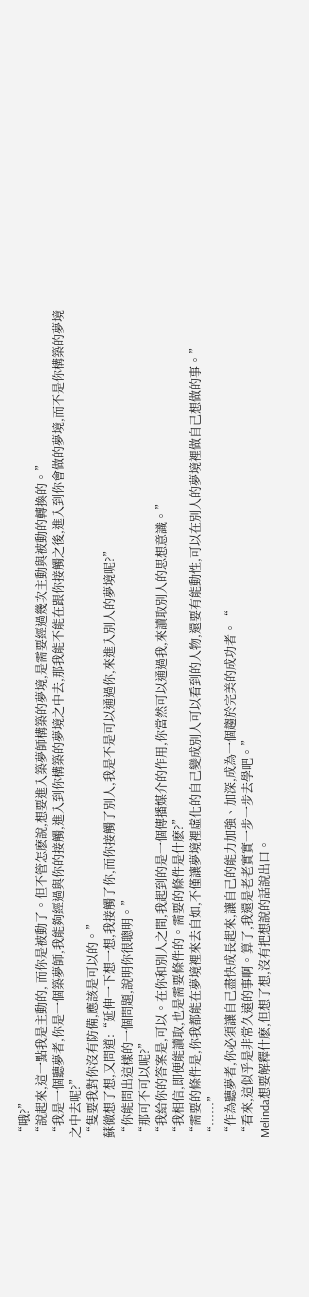“哦?”
“說起來,這一點我是主動的, 而你是被動了。但不管怎麽說,想要進入築夢師構築的夢境,是需要經過幾次主動與被動的轉換的。”
“我是一個聽夢者,你是一個築夢師,我能夠經過與你的接觸,進入到你構築的夢境之中去,那我能不能在跟你接觸之後,進入到你會做的夢境,而不是你構築的夢境之中去呢?”
“隻要我對你沒有防備,應該是可以的。”
蘇徹想了想,又問道:“延伸一下想一想,我接觸了你,而你接觸了別人,我是不是可以通過你,來進入別人的夢境呢?”
“你能問出這樣的一個問題,說明你很聰明。”
“那可不可以呢?”
“我給你的答案是,可以。在你和別人之間,我起到的是一個傳播媒介的作用,你當然可以通過我,來讀取別人的思想意識。”
“我相信,即便能讀取,也是需要條件的。需要的條件是什麽?”
“需要的條件是,你我都能在夢境裡來去自如,不僅讓夢境裡虛化的自己變成別人可以看到的人物,還要有能動性,可以在別人的夢境裡做自己想做的事。”
“……”
“作為聽夢者,你必須讓自己盡快成長起來,讓自己的能力加強、加深,成為一個趨於完美的成功者。“
“看來,這似乎是非常久遠的事啊。算了,我還是老老實實一步一步去學吧。”
Melinda想要解釋什麽,但想了想,沒有把想說的話說出口。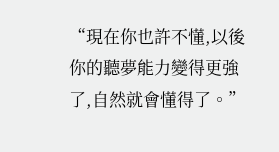“現在你也許不懂,以後你的聽夢能力變得更強了,自然就會懂得了。”